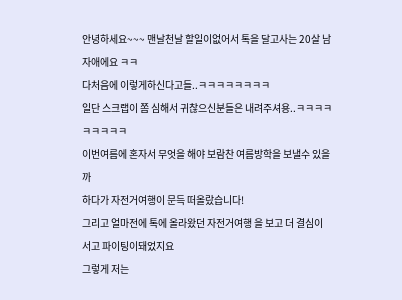안녕하세요~~~ 맨날천날 할일이없어서 톡을 달고사는 20살 남자애에요 ㅋㅋ
다처음에 이렇게하신다고들..ㅋㅋㅋㅋㅋㅋㅋㅋ
일단 스크랩이 쫌 심해서 귀찮으신분들은 내려주셔용..ㅋㅋㅋㅋㅋㅋㅋㅋㅋ
이번여름에 혼자서 무엇을 해야 보람찬 여름방학을 보낼수 있을까
하다가 자전거여행이 문득 떠올랐습니다!
그리고 얼마전에 톡에 올라왔던 자전거여행 을 보고 더 결심이 서고 파이팅이돼었지요
그렇게 저는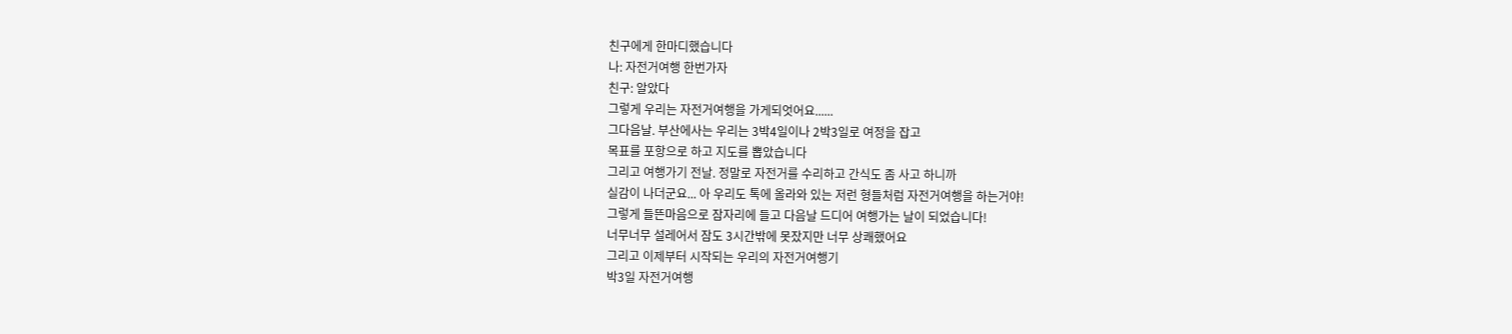친구에게 한마디했습니다
나: 자전거여행 한번가자
친구: 알았다
그렇게 우리는 자전거여행을 가게되엇어요......
그다음날. 부산에사는 우리는 3박4일이나 2박3일로 여정을 잡고
목표를 포항으로 하고 지도를 뽑았습니다
그리고 여행가기 전날. 정말로 자전거를 수리하고 간식도 좀 사고 하니까
실감이 나더군요... 아 우리도 톡에 올라와 있는 저런 형들처럼 자전거여행을 하는거야!
그렇게 들뜬마음으로 잠자리에 들고 다음날 드디어 여행가는 날이 되었습니다!
너무너무 설레어서 잠도 3시간밖에 못잤지만 너무 상쾌했어요
그리고 이제부터 시작되는 우리의 자전거여행기
박3일 자전거여행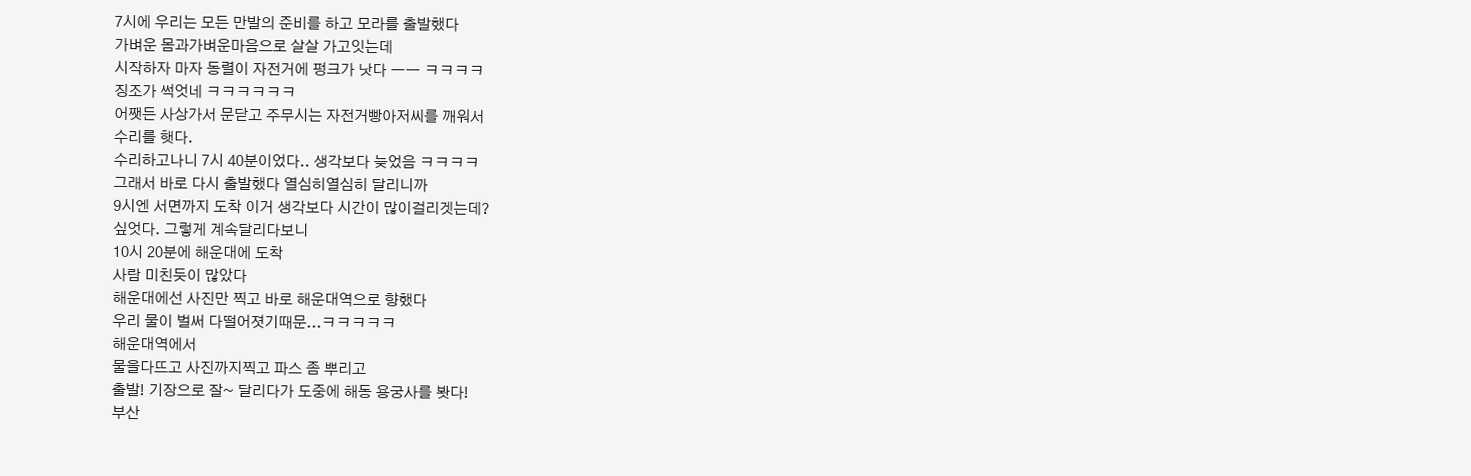7시에 우리는 모든 만발의 준비를 하고 모라를 출발했다
가벼운 몸과가벼운마음으로 살살 가고잇는데
시작하자 마자 동렬이 자전거에 펑크가 낫다 ㅡㅡ ㅋㅋㅋㅋ
징조가 썩엇네 ㅋㅋㅋㅋㅋㅋ
어쨋든 사상가서 문닫고 주무시는 자전거빵아저씨를 깨워서
수리를 햇다.
수리하고나니 7시 40분이었다.. 생각보다 늦었음 ㅋㅋㅋㅋ
그래서 바로 다시 출발했다 열심히열심히 달리니까
9시엔 서면까지 도착 이거 생각보다 시간이 많이걸리겟는데?
싶엇다. 그렇게 계속달리다보니
10시 20분에 해운대에 도착
사람 미친듯이 많았다
해운대에선 사진만 찍고 바로 해운대역으로 향했다
우리 물이 벌써 다떨어졋기때문...ㅋㅋㅋㅋㅋ
해운대역에서
물을다뜨고 사진까지찍고 파스 좀 뿌리고
출발! 기장으로 잘~ 달리다가 도중에 해동 용궁사를 봣다!
부산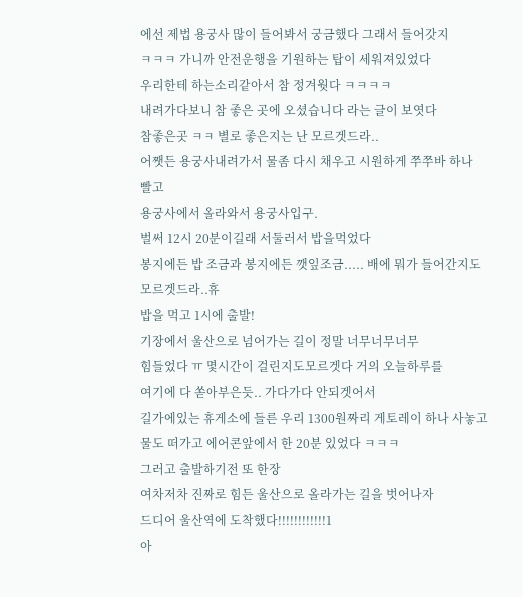에선 제법 용궁사 많이 들어봐서 궁금했다 그래서 들어갓지
ㅋㅋㅋ 가니까 안전운행을 기원하는 탑이 세워져있었다
우리한테 하는소리같아서 참 정겨웟다 ㅋㅋㅋㅋ
내려가다보니 참 좋은 곳에 오셨습니다 라는 글이 보엿다
참좋은곳 ㅋㅋ 별로 좋은지는 난 모르겟드라..
어쨋든 용궁사내려가서 물좀 다시 채우고 시원하게 쭈쭈바 하나
빨고
용궁사에서 올라와서 용궁사입구.
벌써 12시 20분이길래 서둘러서 밥을먹었다
봉지에든 밥 조금과 봉지에든 깻잎조금..... 배에 뭐가 들어간지도
모르겟드라..휴
밥을 먹고 1시에 출발!
기장에서 울산으로 넘어가는 길이 정말 너무너무너무
힘들었다 ㅠ 몇시간이 걸린지도모르겟다 거의 오늘하루를
여기에 다 쏟아부은듯.. 가다가다 안되겟어서
길가에있는 휴게소에 들른 우리 1300원짜리 게토레이 하나 사놓고
물도 떠가고 에어콘앞에서 한 20분 있었다 ㅋㅋㅋ
그러고 출발하기전 또 한장
여차저차 진짜로 힘든 울산으로 올라가는 길을 벗어나자
드디어 울산역에 도착했다!!!!!!!!!!!!1
아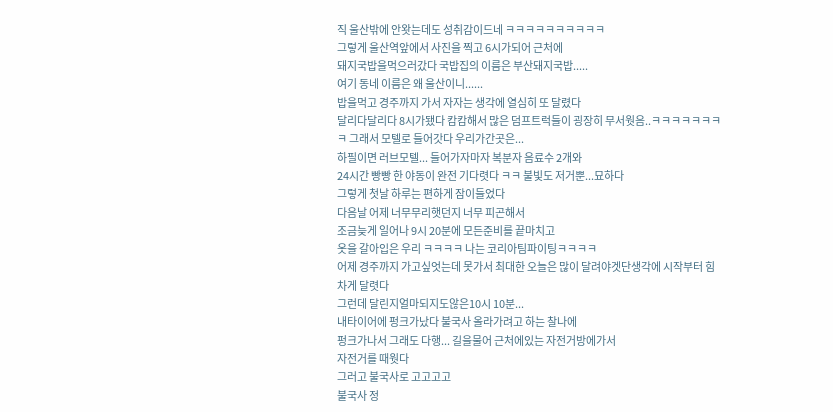직 울산밖에 안왓는데도 성취감이드네 ㅋㅋㅋㅋㅋㅋㅋㅋㅋㅋ
그렇게 울산역앞에서 사진을 찍고 6시가되어 근처에
돼지국밥을먹으러갔다 국밥집의 이름은 부산돼지국밥.....
여기 동네 이름은 왜 울산이니......
밥을먹고 경주까지 가서 자자는 생각에 열심히 또 달렸다
달리다달리다 8시가됐다 캄캄해서 많은 덤프트럭들이 굉장히 무서웟음..ㅋㅋㅋㅋㅋㅋㅋㅋ 그래서 모텔로 들어갓다 우리가간곳은...
하필이면 러브모텔... 들어가자마자 복분자 음료수 2개와
24시간 빵빵 한 야동이 완전 기다렷다 ㅋㅋ 불빛도 저거뿐...묘하다
그렇게 첫날 하루는 편하게 잠이들었다
다음날 어제 너무무리햇던지 너무 피곤해서
조금늦게 일어나 9시 20분에 모든준비를 끝마치고
옷을 갈아입은 우리 ㅋㅋㅋㅋ 나는 코리아팀파이팅ㅋㅋㅋㅋ
어제 경주까지 가고싶엇는데 못가서 최대한 오늘은 많이 달려야겟단생각에 시작부터 힘차게 달렷다
그런데 달린지얼마되지도않은10시 10분...
내타이어에 펑크가났다 불국사 올라가려고 하는 찰나에
펑크가나서 그래도 다행... 길을물어 근처에있는 자전거방에가서
자전거를 때웟다
그러고 불국사로 고고고고
불국사 정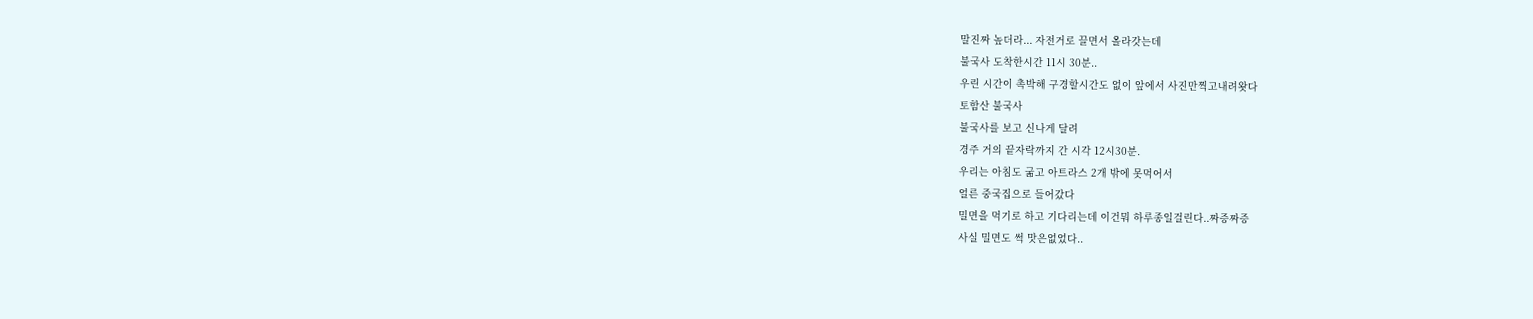말진짜 높더라... 자전거로 끌면서 올라갓는데
불국사 도착한시간 11시 30분..
우린 시간이 촉박해 구경할시간도 없이 앞에서 사진만찍고내려왓다
토함산 불국사
불국사를 보고 신나게 달려
경주 거의 끝자락까지 간 시각 12시30분.
우리는 아침도 굶고 아트라스 2개 밖에 못먹어서
얼른 중국집으로 들어갔다
밀면을 먹기로 하고 기다리는데 이건뭐 하루종일걸린다..짜증짜증
사실 밀면도 썩 맛은없었다..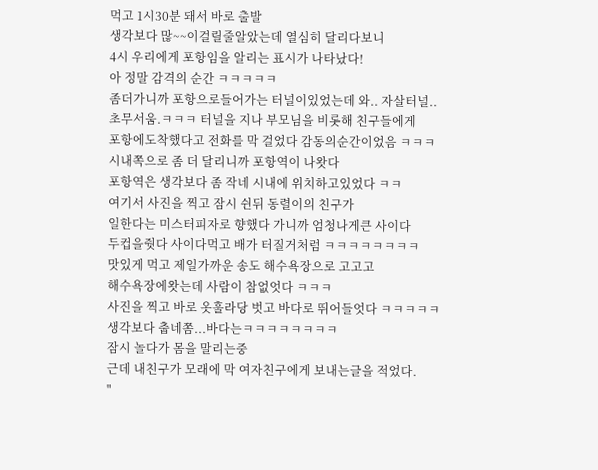먹고 1시30분 돼서 바로 출발
생각보다 많~~이걸릴줄알았는데 열심히 달리다보니
4시 우리에게 포항임을 알리는 표시가 나타났다!
아 정말 감격의 순간 ㅋㅋㅋㅋㅋ
좀더가니까 포항으로들어가는 터널이있었는데 와.. 자살터널..
초무서움.ㅋㅋㅋ 터널을 지나 부모님을 비롯해 친구들에게
포항에도착했다고 전화를 막 걸었다 감동의순간이었음 ㅋㅋㅋ
시내쪽으로 좀 더 달리니까 포항역이 나왓다
포항역은 생각보다 좀 작네 시내에 위치하고있었다 ㅋㅋ
여기서 사진을 찍고 잠시 쉰뒤 동렬이의 친구가
일한다는 미스터피자로 향했다 가니까 엄청나게큰 사이다
두컵을줫다 사이다먹고 배가 터질거처럼 ㅋㅋㅋㅋㅋㅋㅋㅋ
맛있게 먹고 제일가까운 송도 해수욕장으로 고고고
해수욕장에왓는데 사람이 참없엇다 ㅋㅋㅋ
사진을 찍고 바로 옷훌라당 벗고 바다로 뛰어들엇다 ㅋㅋㅋㅋㅋ
생각보다 춥네쫌...바다는ㅋㅋㅋㅋㅋㅋㅋㅋ
잠시 놀다가 몸을 말리는중
근데 내친구가 모래에 막 여자친구에게 보내는글을 적었다.
"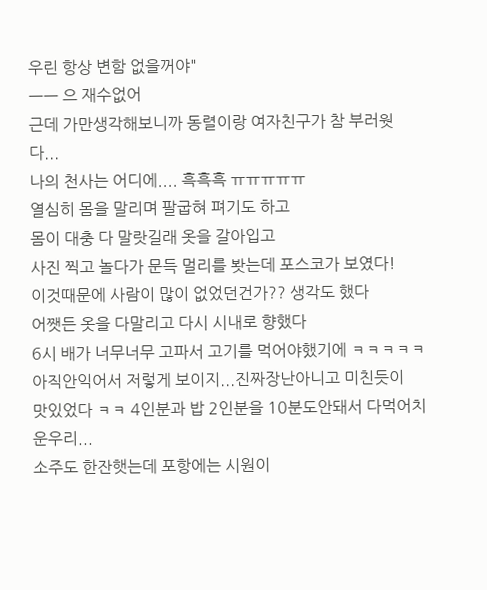우린 항상 변함 없을꺼야"
ㅡㅡ 으 재수없어
근데 가만생각해보니까 동렬이랑 여자친구가 참 부러웟다...
나의 천사는 어디에.... 흑흑흑 ㅠㅠㅠㅠㅠ
열심히 몸을 말리며 팔굽혀 펴기도 하고
몸이 대충 다 말랏길래 옷을 갈아입고
사진 찍고 놀다가 문득 멀리를 봣는데 포스코가 보였다!
이것때문에 사람이 많이 없었던건가?? 생각도 했다
어쨋든 옷을 다말리고 다시 시내로 향했다
6시 배가 너무너무 고파서 고기를 먹어야했기에 ㅋㅋㅋㅋㅋ
아직안익어서 저렇게 보이지...진짜장난아니고 미친듯이
맛있었다 ㅋㅋ 4인분과 밥 2인분을 10분도안돼서 다먹어치운우리...
소주도 한잔햇는데 포항에는 시원이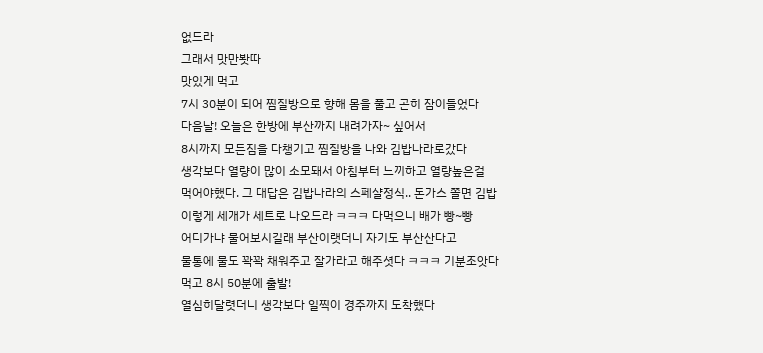없드라
그래서 맛만봣따
맛있게 먹고
7시 30분이 되어 찜질방으로 향해 몸을 풀고 곤히 잠이들었다
다음날! 오늘은 한방에 부산까지 내려가자~ 싶어서
8시까지 모든짐을 다챙기고 찜질방을 나와 김밥나라로갔다
생각보다 열량이 많이 소모돼서 아침부터 느끼하고 열량높은걸
먹어야했다. 그 대답은 김밥나라의 스페샬정식.. 돈가스 쫄면 김밥
이렇게 세개가 세트로 나오드라 ㅋㅋㅋ 다먹으니 배가 빵~빵
어디가냐 물어보시길래 부산이랫더니 자기도 부산산다고
물통에 물도 꽉꽉 채워주고 잘가라고 해주셧다 ㅋㅋㅋ 기분조앗다
먹고 8시 50분에 출발!
열심히달렷더니 생각보다 일찍이 경주까지 도착했다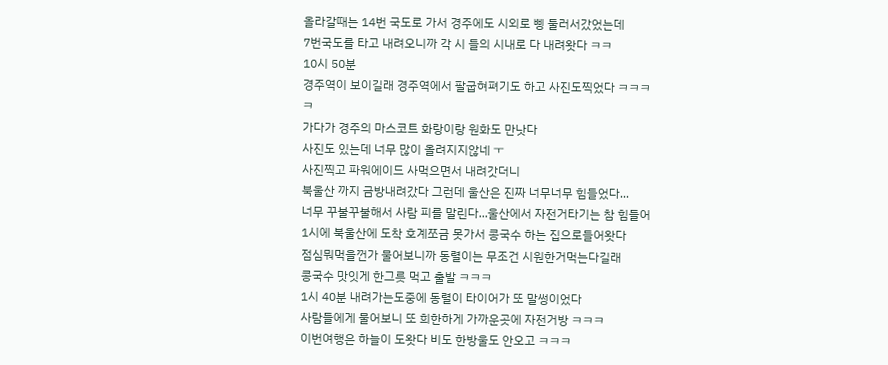올라갈때는 14번 국도로 가서 경주에도 시외로 삥 둘러서갔었는데
7번국도를 타고 내려오니까 각 시 들의 시내로 다 내려왓다 ㅋㅋ
10시 50분
경주역이 보이길래 경주역에서 팔굽혀펴기도 하고 사진도찍었다 ㅋㅋㅋㅋ
가다가 경주의 마스코트 화랑이랑 원화도 만낫다
사진도 있는데 너무 많이 올려지지않네 ㅜ
사진찍고 파워에이드 사먹으면서 내려갓더니
북울산 까지 금방내려갔다 그런데 울산은 진짜 너무너무 힘들었다...
너무 꾸불꾸불해서 사람 피를 말린다...울산에서 자전거타기는 참 힘들어
1시에 북울산에 도착 호계쪼금 못가서 콩국수 하는 집으로들어왓다
점심뭐먹을껀가 물어보니까 동렬이는 무조건 시원한거먹는다길래
콩국수 맛잇게 한그릇 먹고 출발 ㅋㅋㅋ
1시 40분 내려가는도중에 동렬이 타이어가 또 말썽이었다
사람들에게 물어보니 또 희한하게 가까운곳에 자전거방 ㅋㅋㅋ
이번여행은 하늘이 도왓다 비도 한방울도 안오고 ㅋㅋㅋ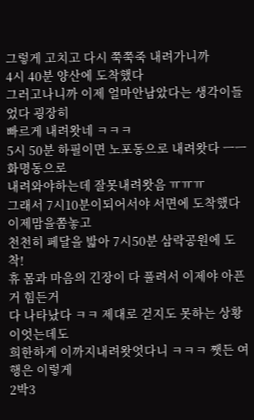그렇게 고치고 다시 쭉쭉죽 내려가니까
4시 40분 양산에 도착했다
그러고나니까 이제 얼마안남았다는 생각이들었다 굉장히
빠르게 내려왓네 ㅋㅋㅋ
5시 50분 하필이면 노포동으로 내려왓다 ㅡㅡ 화명동으로
내려와야하는데 잘못내려왓음 ㅠㅠㅠ
그래서 7시10분이되어서야 서면에 도착했다 이제맘을쫌놓고
천천히 페달을 밟아 7시50분 삼락공원에 도착!
휴 몸과 마음의 긴장이 다 풀려서 이제야 아픈거 힘든거
다 나타났다 ㅋㅋ 제대로 걷지도 못하는 상황이엇는데도
희한하게 이까지내려왓엇다니 ㅋㅋㅋ 쨋든 여행은 이렇게
2박3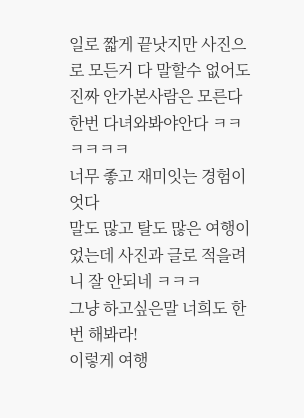일로 짧게 끝낫지만 사진으로 모든거 다 말할수 없어도
진짜 안가본사람은 모른다 한번 다녀와봐야안다 ㅋㅋㅋㅋㅋㅋ
너무 좋고 재미잇는 경험이엇다
말도 많고 탈도 많은 여행이었는데 사진과 글로 적을려니 잘 안되네 ㅋㅋㅋ
그냥 하고싶은말 너희도 한번 해봐라!
이렇게 여행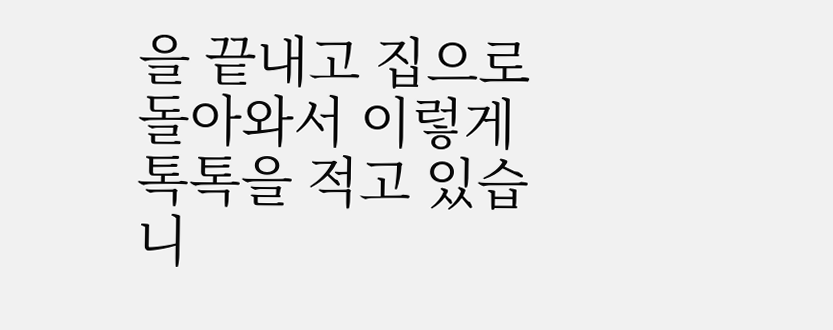을 끝내고 집으로 돌아와서 이렇게 톡톡을 적고 있습니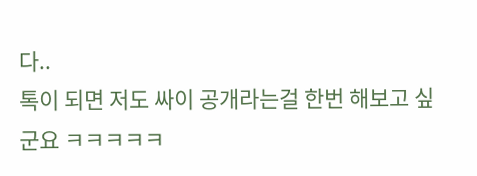다..
톡이 되면 저도 싸이 공개라는걸 한번 해보고 싶군요 ㅋㅋㅋㅋㅋ